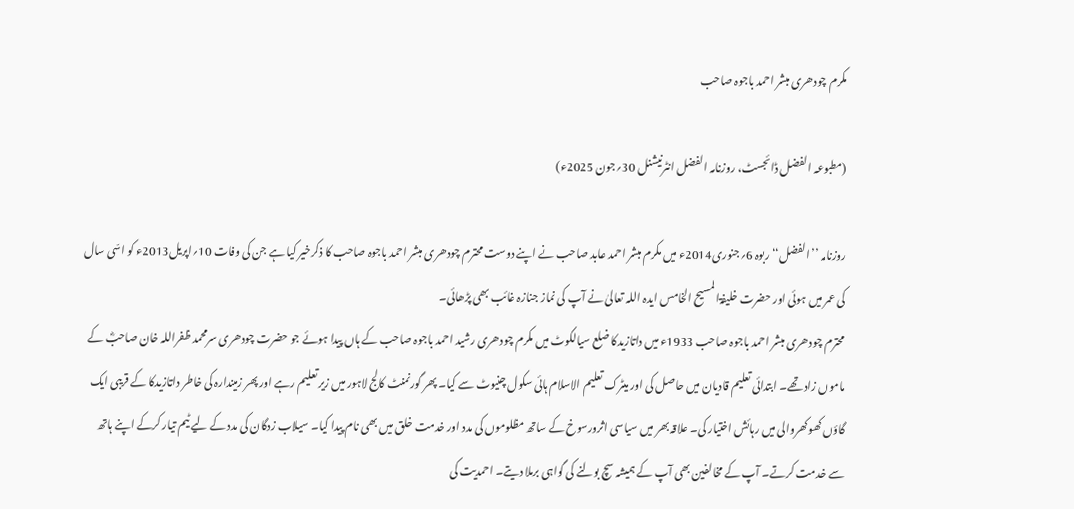مکرم چودھری مبشر احمد باجوہ صاحب

(مطبوعہ الفضل ڈائجسٹ، روزنامہ الفضل انٹرنیشنل 30؍جون 2025ء)

روزنامہ ’’الفضل‘‘ ربوہ 6؍جنوری2014ء میں مکرم مبشر احمد عابد صاحب نے اپنے دوست محترم چودھری مبشر احمد باجوہ صاحب کا ذکرخیر کیا ہے جن کی وفات 10؍اپریل2013ء کو اسّی سال کی عمر میں ہوئی اور حضرت خلیفۃالمسیح الخامس ایدہ اللہ تعالیٰ نے آپ کی نماز جنازہ غائب بھی پڑھائی۔
محترم چودھری مبشر احمد باجوہ صاحب 1933ء میں داتازیدکا ضلع سیالکوٹ میں مکرم چودھری رشید احمد باجوہ صاحب کے ہاں پیدا ہوئے جو حضرت چودھری سرمحمد ظفراللہ خان صاحبؓ کے ماموں زاد تھے۔ ابتدائی تعلیم قادیان میں حاصل کی اور میٹرک تعلیم الاسلام ہائی سکول چنیوٹ سے کیا۔ پھر گورنمنٹ کالج لاہور میں زیر تعلیم رہے اور پھر زمیندارہ کی خاطر داتازیدکا کے قریبی ایک گاؤں کھوکھروالی میں رہائش اختیار کی۔ علاقہ بھر میں سیاسی اثرورسوخ کے ساتھ مظلوموں کی مدد اور خدمت خلق میں بھی نام پیدا کیا۔ سیلاب زدگان کی مدد کے لیے ٹیم تیار کرکے اپنے ہاتھ سے خدمت کرتے۔ آپ کے مخالفین بھی آپ کے ہمیشہ سچ بولنے کی گواہی برملا دیتے۔ احمدیت کی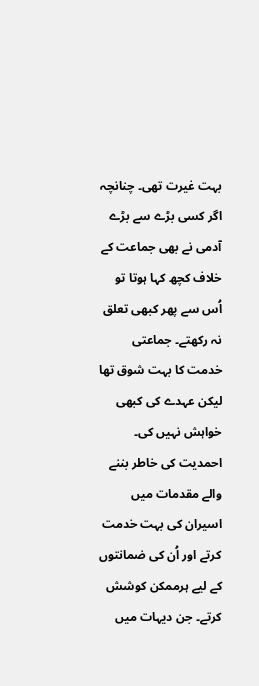بہت غیرت تھی۔ چنانچہ اگر کسی بڑے سے بڑے آدمی نے بھی جماعت کے خلاف کچھ کہا ہوتا تو اُس سے پھر کبھی تعلق نہ رکھتے۔ جماعتی خدمت کا بہت شوق تھا لیکن عہدے کی کبھی خواہش نہیں کی۔ احمدیت کی خاطر بننے والے مقدمات میں اسیران کی بہت خدمت کرتے اور اُن کی ضمانتوں کے لیے ہرممکن کوشش کرتے۔ جن دیہات میں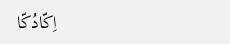اِکّادُکّا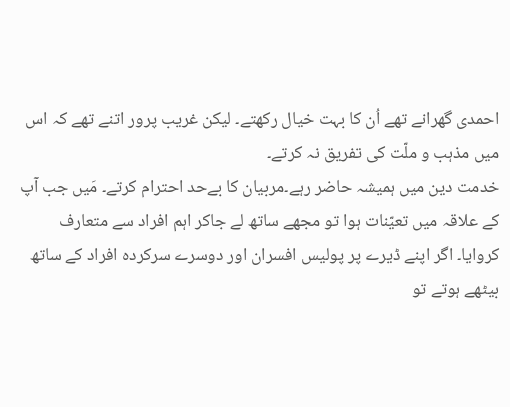احمدی گھرانے تھے اُن کا بہت خیال رکھتے۔ لیکن غریب پرور اتنے تھے کہ اس میں مذہب و ملّت کی تفریق نہ کرتے۔
خدمت دین میں ہمیشہ حاضر رہے۔مربیان کا بےحد احترام کرتے۔ مَیں جب آپ کے علاقہ میں تعیّنات ہوا تو مجھے ساتھ لے جاکر اہم افراد سے متعارف کروایا۔ اگر اپنے ڈیرے پر پولیس افسران اور دوسرے سرکردہ افراد کے ساتھ بیٹھے ہوتے تو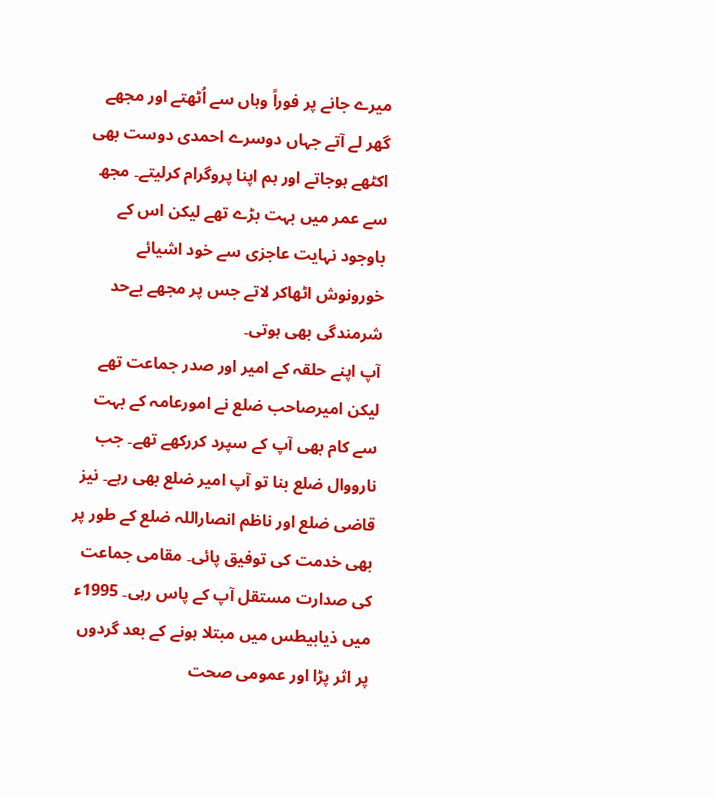میرے جانے پر فوراً وہاں سے اُٹھتے اور مجھے گھر لے آتے جہاں دوسرے احمدی دوست بھی اکٹھے ہوجاتے اور ہم اپنا پروگرام کرلیتے۔ مجھ سے عمر میں بہت بڑے تھے لیکن اس کے باوجود نہایت عاجزی سے خود اشیائے خورونوش اٹھاکر لاتے جس پر مجھے بےحد شرمندگی بھی ہوتی۔
آپ اپنے حلقہ کے امیر اور صدر جماعت تھے لیکن امیرصاحب ضلع نے امورعامہ کے بہت سے کام بھی آپ کے سپرد کررکھے تھے۔ جب نارووال ضلع بنا تو آپ امیر ضلع بھی رہے۔ نیز قاضی ضلع اور ناظم انصاراللہ ضلع کے طور پر بھی خدمت کی توفیق پائی۔ مقامی جماعت کی صدارت مستقل آپ کے پاس رہی۔ 1995ء میں ذیابیطس میں مبتلا ہونے کے بعد گردوں پر اثر پڑا اور عمومی صحت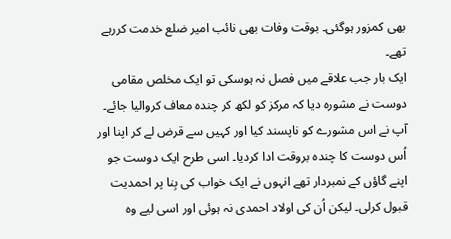بھی کمزور ہوگئی۔ بوقت وفات بھی نائب امیر ضلع خدمت کررہے تھے۔
ایک بار جب علاقے میں فصل نہ ہوسکی تو ایک مخلص مقامی دوست نے مشورہ دیا کہ مرکز کو لکھ کر چندہ معاف کروالیا جائے۔ آپ نے اس مشورے کو ناپسند کیا اور کہیں سے قرض لے کر اپنا اور اُس دوست کا چندہ بروقت ادا کردیا۔ اسی طرح ایک دوست جو اپنے گاؤں کے نمبردار تھے انہوں نے ایک خواب کی بِنا پر احمدیت قبول کرلی۔ لیکن اُن کی اولاد احمدی نہ ہوئی اور اسی لیے وہ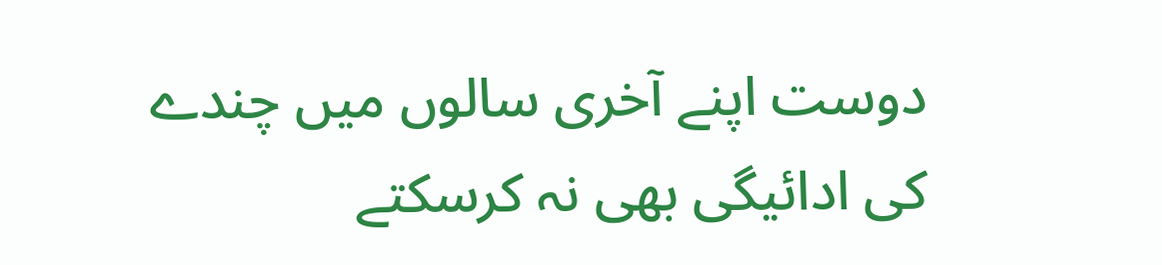دوست اپنے آخری سالوں میں چندے کی ادائیگی بھی نہ کرسکتے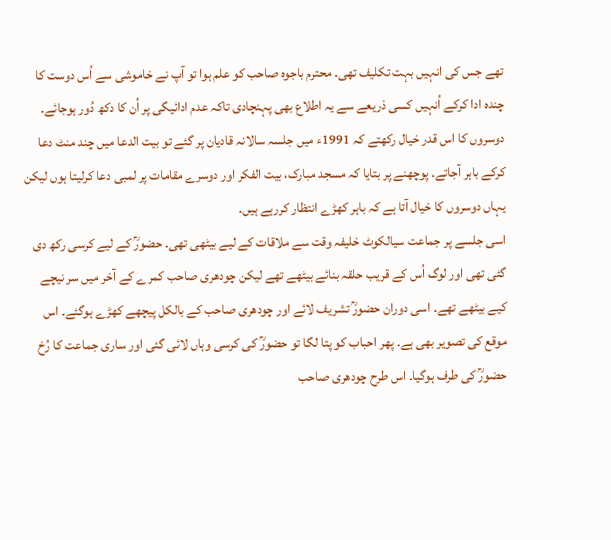تھے جس کی انہیں بہت تکلیف تھی۔ محترم باجوہ صاحب کو علم ہوا تو آپ نے خاموشی سے اُس دوست کا چندہ ادا کرکے اُنہیں کسی ذریعے سے یہ اطلاع بھی پہنچادی تاکہ عدم ادائیگی پر اُن کا دکھ دُور ہوجائے۔
دوسروں کا اس قدر خیال رکھتے کہ 1991ء میں جلسہ سالانہ قادیان پر گئے تو بیت الدعا میں چند منٹ دعا کرکے باہر آجاتے۔ پوچھنے پر بتایا کہ مسجد مبارک، بیت الفکر اور دوسرے مقامات پر لمبی دعا کرلیتا ہوں لیکن یہاں دوسروں کا خیال آتا ہے کہ باہر کھڑے انتظار کررہے ہیں۔
اسی جلسے پر جماعت سیالکوٹ خلیفہ وقت سے ملاقات کے لیے بیٹھی تھی۔ حضورؒ کے لیے کرسی رکھ دی گئی تھی اور لوگ اُس کے قریب حلقہ بنائے بیٹھے تھے لیکن چودھری صاحب کمرے کے آخر میں سر نیچے کیے بیٹھے تھے۔ اسی دوران حضورؒ تشریف لائے اور چودھری صاحب کے بالکل پیچھے کھڑے ہوگئے۔ اس موقع کی تصویر بھی ہے۔ پھر احباب کو پتا لگا تو حضورؒ کی کرسی وہاں لائی گئی اور ساری جماعت کا رُخ حضورؒ کی طرف ہوگیا۔ اس طرح چودھری صاحب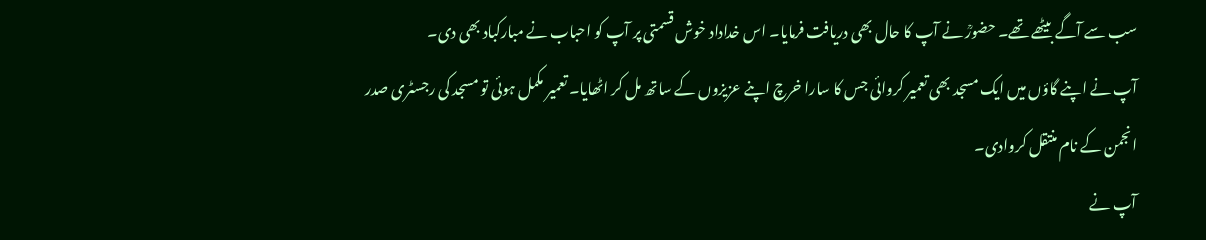سب سے آگے بیٹھے تھے۔ حضورؒ نے آپ کا حال بھی دریافت فرمایا۔ اس خداداد خوش قسمتی پر آپ کو احباب نے مبارکباد بھی دی۔
آپ نے اپنے گاؤں میں ایک مسجد بھی تعمیر کروائی جس کا سارا خرچ اپنے عزیزوں کے ساتھ مل کر اٹھایا۔ تعمیر مکمل ہوئی تو مسجد کی رجسٹری صدر انجمن کے نام منتقل کروادی۔
آپ نے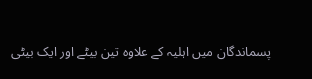پسماندگان میں اہلیہ کے علاوہ تین بیٹے اور ایک بیٹی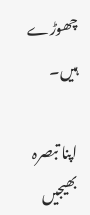چھوڑے ہیں۔

اپنا تبصرہ بھیجیں